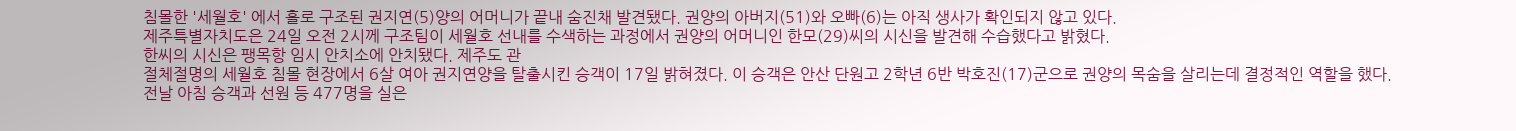침몰한 '세월호' 에서 홀로 구조된 권지연(5)양의 어머니가 끝내 숨진채 발견됐다. 권양의 아버지(51)와 오빠(6)는 아직 생사가 확인되지 않고 있다.
제주특별자치도은 24일 오전 2시께 구조팀이 세월호 선내를 수색하는 과정에서 권양의 어머니인 한모(29)씨의 시신을 발견해 수습했다고 밝혔다.
한씨의 시신은 팽목항 임시 안치소에 안치됐다. 제주도 관
절체절명의 세월호 침몰 현장에서 6살 여아 권지연양을 탈출시킨 승객이 17일 밝혀졌다. 이 승객은 안산 단원고 2학년 6반 박호진(17)군으로 권양의 목숨을 살리는데 결정적인 역할을 했다.
전날 아침 승객과 선원 등 477명을 실은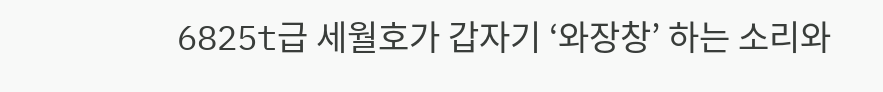6825t급 세월호가 갑자기 ‘와장창’ 하는 소리와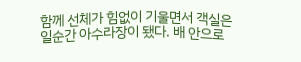함께 선체가 힘없이 기울면서 객실은 일순간 아수라장이 됐다. 배 안으로